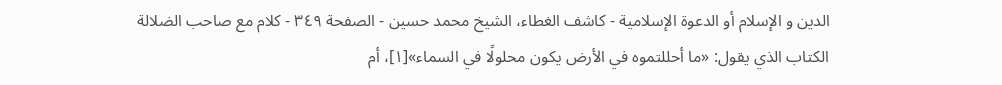الدين و الإسلام أو الدعوة الإسلامية - كاشف الغطاء، الشيخ محمد حسين - الصفحة ٣٤٩ - كلام مع صاحب الضلالة
الكتاب الذي يقول: «ما أحللتموه في الأرض يكون محلولًا في السماء»[١]، أم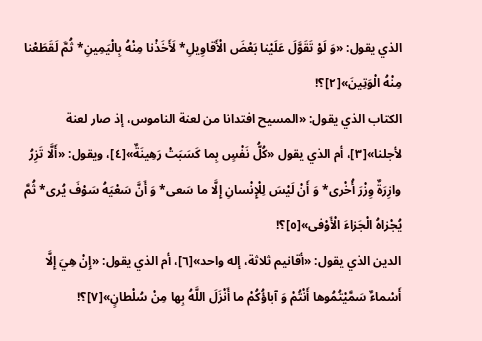الذي يقول: «وَ لَوْ تَقَوَّلَ عَلَيْنا بَعْضَ الْأَقاوِيلِ* لَأَخَذْنا مِنْهُ بِالْيَمِينِ* ثُمَّ لَقَطَعْنا مِنْهُ الْوَتِينَ»[٢]؟!
الكتاب الذي يقول: «المسيح افتدانا من لعنة الناموس، إذ صار لعنة لأجلنا»[٣]، أم الذي يقول «كُلُّ نَفْسٍ بِما كَسَبَتْ رَهِينَةٌ»[٤]، ويقول: «أَلَّا تَزِرُ وازِرَةٌ وِزْرَ أُخْرى* وَ أَنْ لَيْسَ لِلْإِنْسانِ إِلَّا ما سَعى* وَ أَنَّ سَعْيَهُ سَوْفَ يُرى* ثُمَّ يُجْزاهُ الْجَزاءَ الْأَوْفى»[٥]؟!
الدين الذي يقول: «أقانيم ثلاثة، إله واحد»[٦]، أم الذي يقول: «إِنْ هِيَ إِلَّا أَسْماءٌ سَمَّيْتُمُوها أَنْتُمْ وَ آباؤُكُمْ ما أَنْزَلَ اللَّهُ بِها مِنْ سُلْطانٍ»[٧]؟!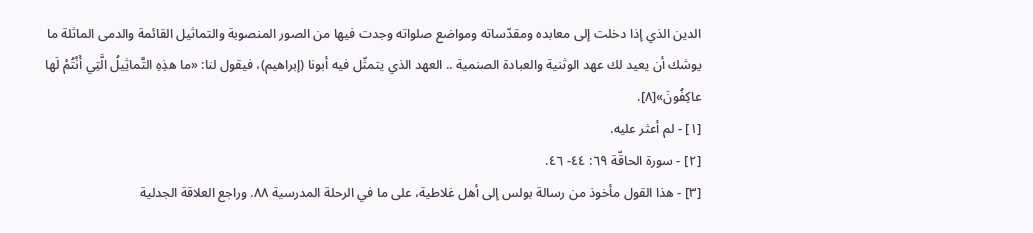الدين الذي إذا دخلت إلى معابده ومقدّساته ومواضع صلواته وجدت فيها من الصور المنصوبة والتماثيل القائمة والدمى الماثلة ما يوشك أن يعيد لك عهد الوثنية والعبادة الصنمية .. العهد الذي يتمثّل فيه أبونا (إبراهيم)، فيقول لنا: «ما هذِهِ التَّماثِيلُ الَّتِي أَنْتُمْ لَها عاكِفُونَ»[٨].
[١] - لم أعثر عليه.
[٢] - سورة الحاقّة ٦٩: ٤٤- ٤٦.
[٣] - هذا القول مأخوذ من رسالة بولس إلى أهل غلاطية، على ما في الرحلة المدرسية ٨٨. وراجع العلاقة الجدلية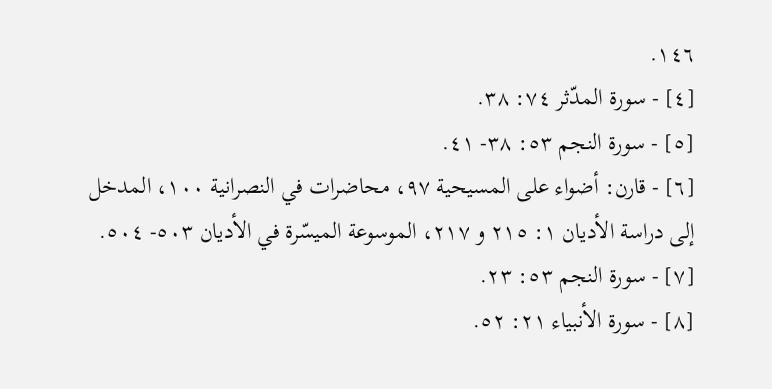١٤٦.
[٤] - سورة المدّثر ٧٤: ٣٨.
[٥] - سورة النجم ٥٣: ٣٨- ٤١.
[٦] - قارن: أضواء على المسيحية ٩٧، محاضرات في النصرانية ١٠٠، المدخل إلى دراسة الأديان ١: ٢١٥ و ٢١٧، الموسوعة الميسّرة في الأديان ٥٠٣- ٥٠٤.
[٧] - سورة النجم ٥٣: ٢٣.
[٨] - سورة الأنبياء ٢١: ٥٢.